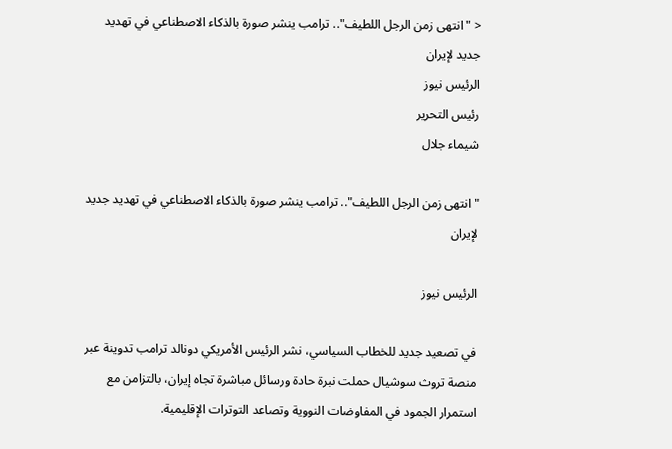< "انتهى زمن الرجل اللطيف".. ترامب ينشر صورة بالذكاء الاصطناعي في تهديد جديد لإيران
الرئيس نيوز
رئيس التحرير
شيماء جلال

"انتهى زمن الرجل اللطيف".. ترامب ينشر صورة بالذكاء الاصطناعي في تهديد جديد لإيران

الرئيس نيوز

في تصعيد جديد للخطاب السياسي، نشر الرئيس الأمريكي دونالد ترامب تدوينة عبر منصة تروث سوشيال حملت نبرة حادة ورسائل مباشرة تجاه إيران، بالتزامن مع استمرار الجمود في المفاوضات النووية وتصاعد التوترات الإقليمية.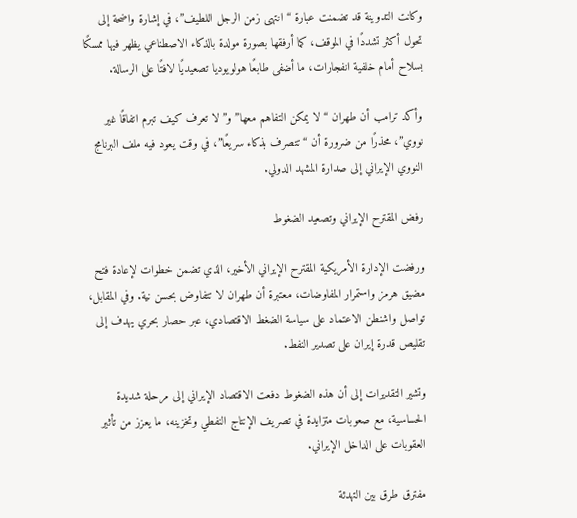وكانت التدوينة قد تضمنت عبارة “انتهى زمن الرجل اللطيف”، في إشارة واضحة إلى تحول أكثر تشددًا في الموقف، كما أرفقها بصورة مولدة بالذكاء الاصطناعي يظهر فيها ممسكًا بسلاح أمام خلفية انفجارات، ما أضفى طابعًا هولويوديا تصعيديًا لافتًا على الرسالة.

وأكد ترامب أن طهران “لا يمكن التفاهم معها” و”لا تعرف كيف تبرم اتفاقًا غير نووي”، محذرًا من ضرورة أن “تتصرف بذكاء سريعًا”، في وقت يعود فيه ملف البرنامج النووي الإيراني إلى صدارة المشهد الدولي.

رفض المقترح الإيراني وتصعيد الضغوط

ورفضت الإدارة الأمريكية المقترح الإيراني الأخير، الذي تضمن خطوات لإعادة فتح مضيق هرمز واستمرار المفاوضات، معتبرة أن طهران لا تتفاوض بحسن نية. وفي المقابل، تواصل واشنطن الاعتماد على سياسة الضغط الاقتصادي، عبر حصار بحري يهدف إلى تقليص قدرة إيران على تصدير النفط.

وتشير التقديرات إلى أن هذه الضغوط دفعت الاقتصاد الإيراني إلى مرحلة شديدة الحساسية، مع صعوبات متزايدة في تصريف الإنتاج النفطي وتخزينه، ما يعزز من تأثير العقوبات على الداخل الإيراني.

مفترق طرق بين التهدئة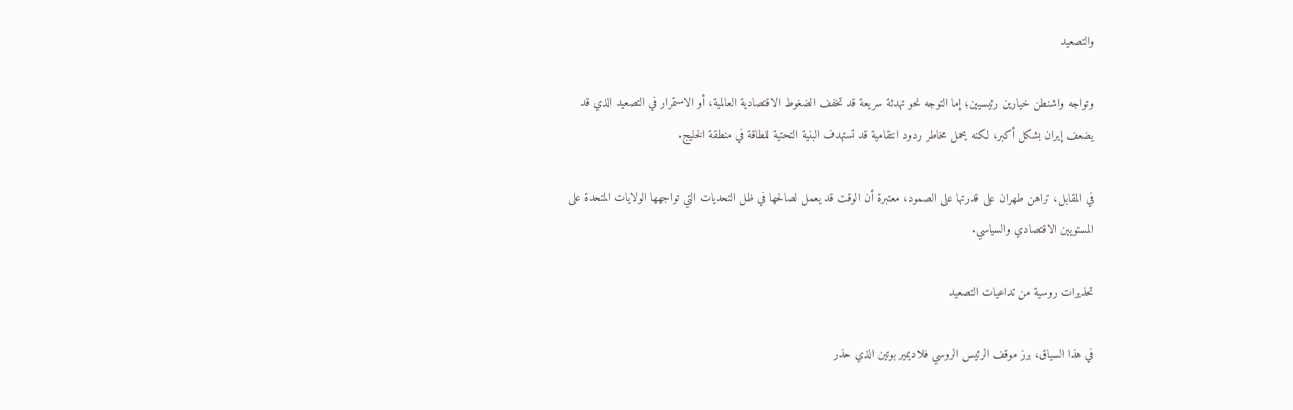والتصعيد

وتواجه واشنطن خيارين رئيسيين؛ إما التوجه نحو تهدئة سريعة قد تخفف الضغوط الاقتصادية العالمية، أو الاستمرار في التصعيد الذي قد يضعف إيران بشكل أكبر، لكنه يحمل مخاطر ردود انتقامية قد تستهدف البنية التحتية للطاقة في منطقة الخليج.

في المقابل، تراهن طهران على قدرتها على الصمود، معتبرة أن الوقت قد يعمل لصالحها في ظل التحديات التي تواجهها الولايات المتحدة على المستويين الاقتصادي والسياسي.

تحذيرات روسية من تداعيات التصعيد

في هذا السياق، برز موقف الرئيس الروسي فلاديمير بوتين الذي حذر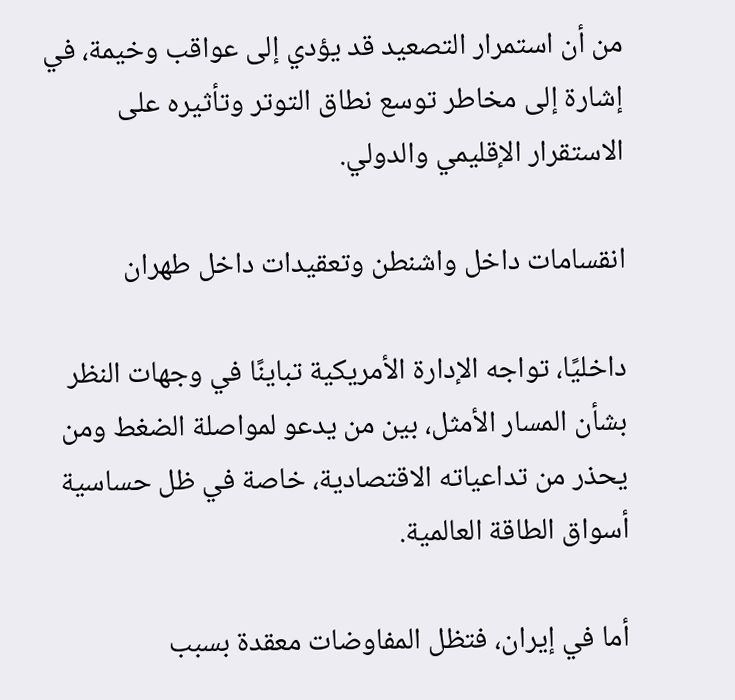من أن استمرار التصعيد قد يؤدي إلى عواقب وخيمة، في إشارة إلى مخاطر توسع نطاق التوتر وتأثيره على الاستقرار الإقليمي والدولي.

انقسامات داخل واشنطن وتعقيدات داخل طهران

داخليًا، تواجه الإدارة الأمريكية تباينًا في وجهات النظر بشأن المسار الأمثل، بين من يدعو لمواصلة الضغط ومن يحذر من تداعياته الاقتصادية، خاصة في ظل حساسية أسواق الطاقة العالمية.

أما في إيران، فتظل المفاوضات معقدة بسبب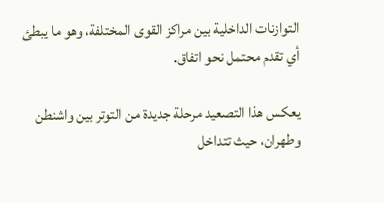التوازنات الداخلية بين مراكز القوى المختلفة، وهو ما يبطئ أي تقدم محتمل نحو اتفاق.

يعكس هذا التصعيد مرحلة جديدة من التوتر بين واشنطن وطهران، حيث تتداخل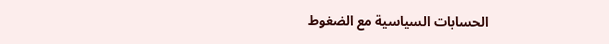الحسابات السياسية مع الضغوط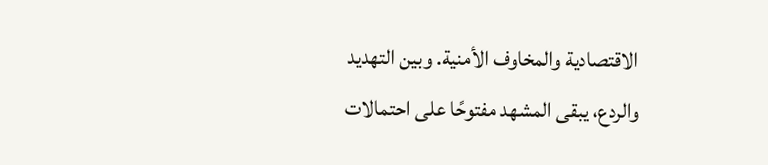الاقتصادية والمخاوف الأمنية. وبين التهديد والردع، يبقى المشهد مفتوحًا على احتمالات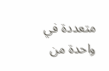متعددة في واحدة من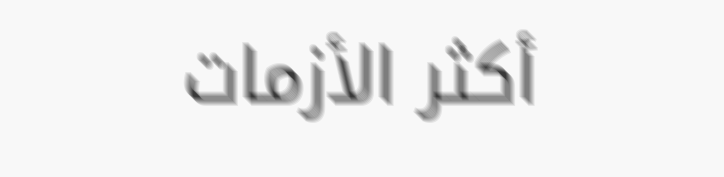أكثر الأزمات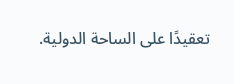تعقيدًا على الساحة الدولية.